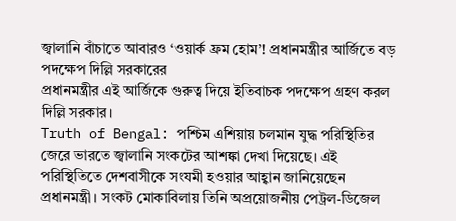জ্বালানি বাঁচাতে আবারও ‘ওয়ার্ক ফ্রম হোম’! প্রধানমন্ত্রীর আর্জিতে বড় পদক্ষেপ দিল্লি সরকারের
প্রধানমন্ত্রীর এই আর্জিকে গুরুত্ব দিয়ে ইতিবাচক পদক্ষেপ গ্রহণ করল দিল্লি সরকার।
Truth of Bengal: পশ্চিম এশিয়ায় চলমান যুদ্ধ পরিস্থিতির জেরে ভারতে জ্বালানি সংকটের আশঙ্কা দেখা দিয়েছে। এই পরিস্থিতিতে দেশবাসীকে সংযমী হওয়ার আহ্বান জানিয়েছেন প্রধানমন্ত্রী। সংকট মোকাবিলায় তিনি অপ্রয়োজনীয় পেট্রল-ডিজেল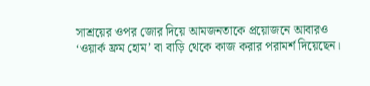সাশ্রয়ের ওপর জোর দিয়ে আমজনতাকে প্রয়োজনে আবারও ‘ওয়ার্ক ফ্রম হোম’ বা বাড়ি থেকে কাজ করার পরামর্শ দিয়েছেন।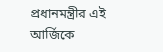প্রধানমন্ত্রীর এই আর্জিকে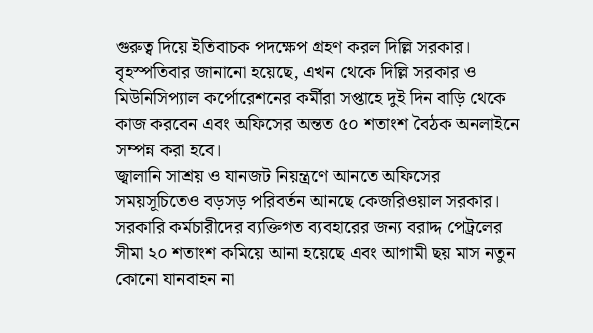গুরুত্ব দিয়ে ইতিবাচক পদক্ষেপ গ্রহণ করল দিল্লি সরকার। বৃহস্পতিবার জানানো হয়েছে, এখন থেকে দিল্লি সরকার ও মিউনিসিপ্যাল কর্পোরেশনের কর্মীরা সপ্তাহে দুই দিন বাড়ি থেকে কাজ করবেন এবং অফিসের অন্তত ৫০ শতাংশ বৈঠক অনলাইনে সম্পন্ন করা হবে।
জ্বালানি সাশ্রয় ও যানজট নিয়ন্ত্রণে আনতে অফিসের সময়সূচিতেও বড়সড় পরিবর্তন আনছে কেজরিওয়াল সরকার। সরকারি কর্মচারীদের ব্যক্তিগত ব্যবহারের জন্য বরাদ্দ পেট্রলের সীমা ২০ শতাংশ কমিয়ে আনা হয়েছে এবং আগামী ছয় মাস নতুন কোনো যানবাহন না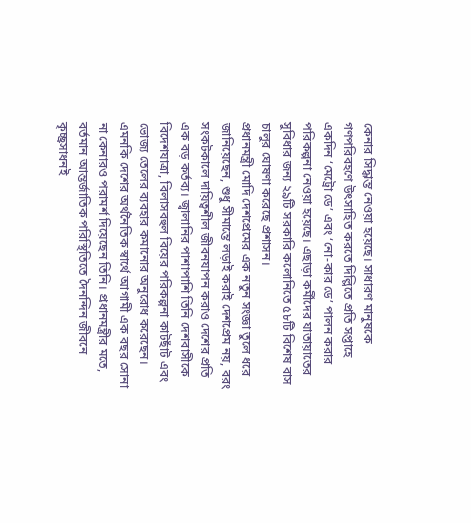কেনার সিদ্ধান্ত নেওয়া হয়েছে। সাধারণ মানুষকে গণপরিবহণে উৎসাহিত করতে দিল্লিতে প্রতি সপ্তাহে একদিন ‘মেট্রো ডে’ এবং ‘নো-কার ডে’ পালন করার পরিকল্পনা নেওয়া হয়েছে। এছাড়া কর্মীদের যাতায়াতের সুবিধার জন্য ২৯টি সরকারি কলোনিতে ৫৮টি বিশেষ বাস চালুর ঘোষণা করেছে প্রশাসন।
প্রধানমন্ত্রী মোদি দেশপ্রেমের এক নতুন সংজ্ঞা তুলে ধরে জানিয়েছেন, শুধু সীমান্তে লড়াই করাই দেশপ্রেম নয়, বরং সংকটকালে দায়িত্বশীল জীবনযাপন করাও দেশের প্রতি এক বড় কর্তব্য। জ্বালানির পাশাপাশি তিনি দেশবাসীকে বিদেশযাত্রা, বিলাসবহুল বিয়ের পরিকল্পনা কাটছাঁট এবং ভোজ্য তেলের ব্যবহার কমানোর অনুরোধ করেছেন। এমনকি দেশের অর্থনৈতিক স্বার্থে আগামী এক বছর সোনা না কেনারও পরামর্শ দিয়েছেন তিনি। প্রধানমন্ত্রীর মতে, বর্তমান আন্তর্জাতিক পরিস্থিতিতে দৈনন্দিন জীবনে কৃচ্ছ্রসাধনই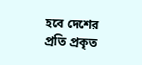হবে দেশের প্রতি প্রকৃত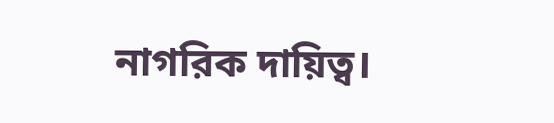নাগরিক দায়িত্ব।